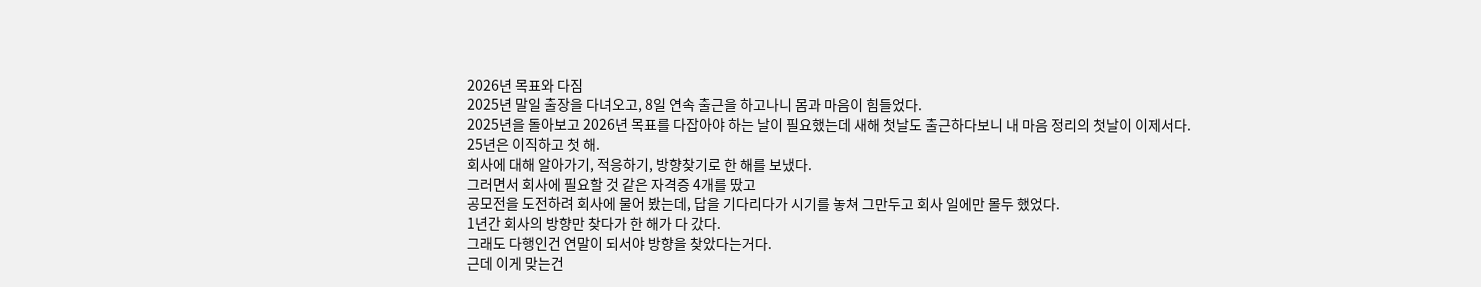2026년 목표와 다짐
2025년 말일 출장을 다녀오고, 8일 연속 출근을 하고나니 몸과 마음이 힘들었다.
2025년을 돌아보고 2026년 목표를 다잡아야 하는 날이 필요했는데 새해 첫날도 출근하다보니 내 마음 정리의 첫날이 이제서다.
25년은 이직하고 첫 해.
회사에 대해 알아가기, 적응하기, 방향찾기로 한 해를 보냈다.
그러면서 회사에 필요할 것 같은 자격증 4개를 땄고
공모전을 도전하려 회사에 물어 봤는데, 답을 기다리다가 시기를 놓쳐 그만두고 회사 일에만 몰두 했었다.
1년간 회사의 방향만 찾다가 한 해가 다 갔다.
그래도 다행인건 연말이 되서야 방향을 찾았다는거다.
근데 이게 맞는건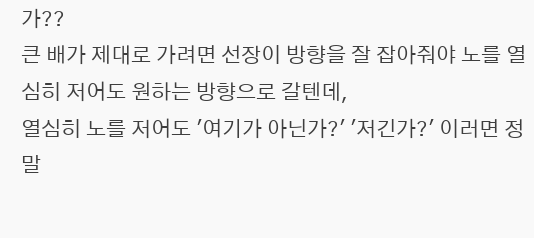가??
큰 배가 제대로 가려면 선장이 방향을 잘 잡아줘야 노를 열심히 저어도 원하는 방향으로 갈텐데,
열심히 노를 저어도 '여기가 아닌가?' '저긴가?' 이러면 정말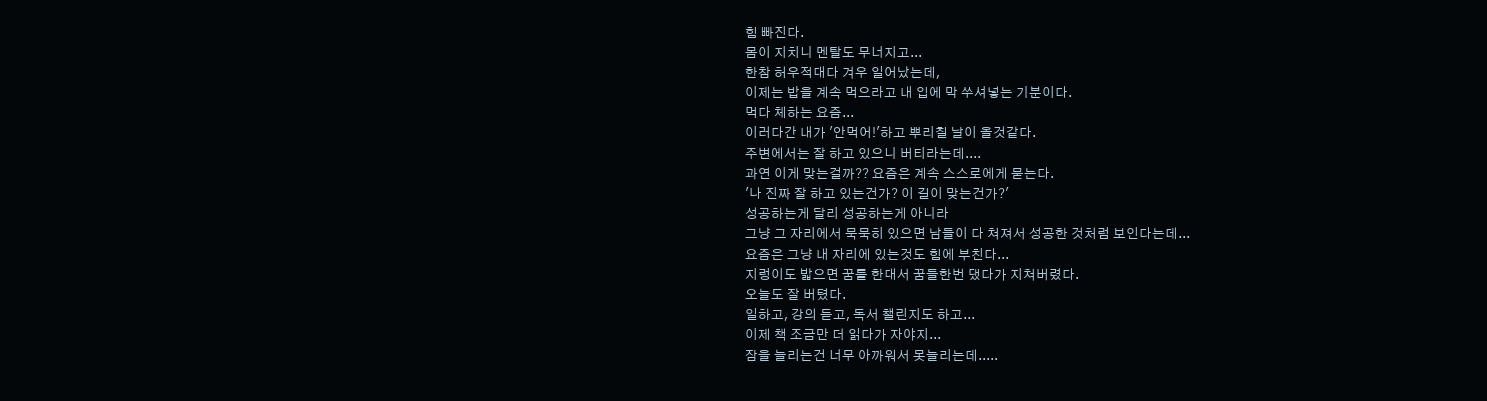힘 빠진다.
몸이 지치니 멘탈도 무너지고...
한참 허우적대다 겨우 일어났는데,
이제는 밥을 계속 먹으라고 내 입에 막 쑤셔넣는 기분이다.
먹다 체하는 요즘...
이러다간 내가 '안먹어!'하고 뿌리칠 날이 올것같다.
주변에서는 잘 하고 있으니 버티라는데....
과연 이게 맞는걸까?? 요즘은 계속 스스로에게 묻는다.
'나 진짜 잘 하고 있는건가? 이 길이 맞는건가?'
성공하는게 달리 성공하는게 아니라
그냥 그 자리에서 묵묵히 있으면 남들이 다 쳐져서 성공한 것처럼 보인다는데...
요즘은 그냥 내 자리에 있는것도 힘에 부친다...
지렁이도 밟으면 꿈틀 한대서 꿈들한번 댔다가 지쳐버렸다.
오늘도 잘 버텼다.
일하고, 강의 듣고, 독서 챌린지도 하고...
이제 책 조금만 더 읽다가 자야지...
잠을 늘리는건 너무 아까워서 못늘리는데.....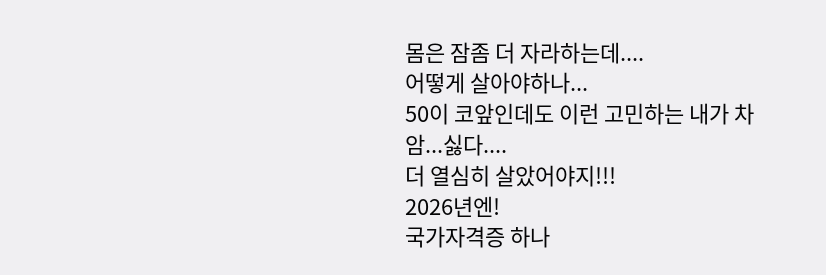몸은 잠좀 더 자라하는데....
어떻게 살아야하나...
50이 코앞인데도 이런 고민하는 내가 차암...싫다....
더 열심히 살았어야지!!!
2026년엔!
국가자격증 하나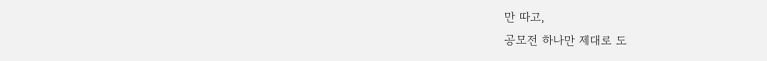만 따고,
공모전 하나만 제대로 도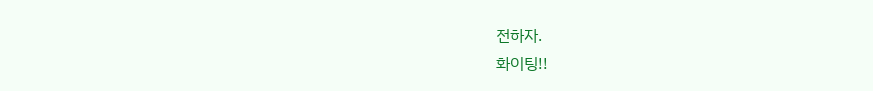전하자.
화이팅!!